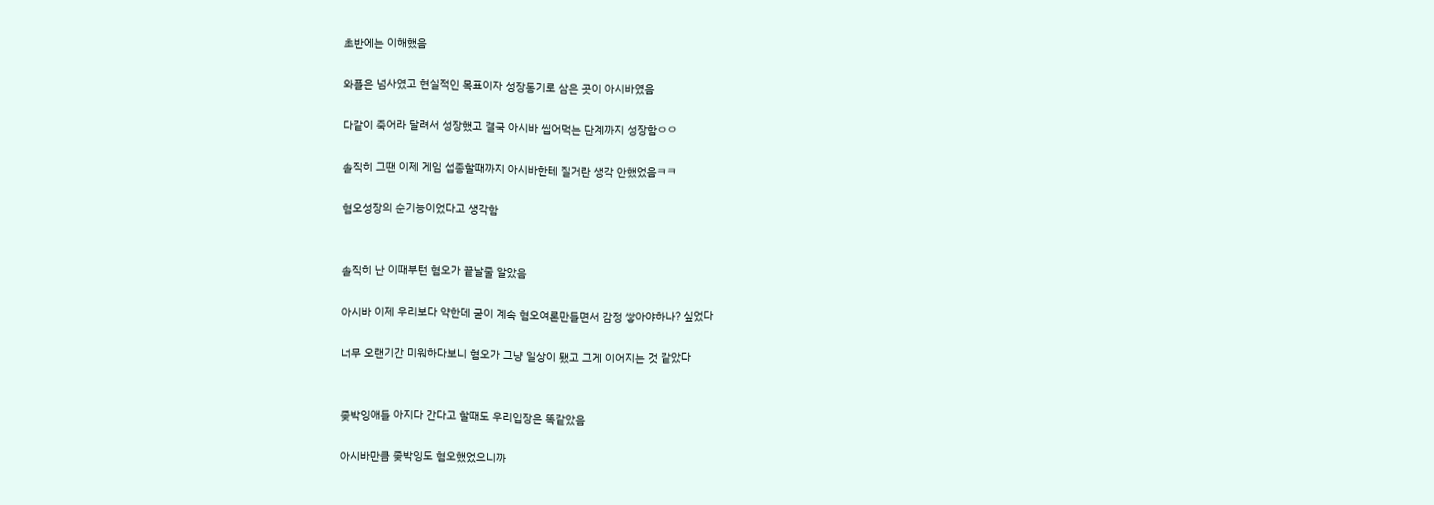초반에는 이해했음

와플은 넘사였고 현실적인 목표이자 성장동기로 삼은 곳이 아시바였음

다같이 죽어라 달려서 성장했고 결국 아시바 씹어먹는 단계까지 성장함ㅇㅇ

솔직히 그땐 이제 게임 섭종할때까지 아시바한테 질거란 생각 안했었음ㅋㅋ

혐오성장의 순기능이었다고 생각함


솔직히 난 이때부턴 혐오가 끝날줄 알았음

아시바 이제 우리보다 약한데 굳이 계속 혐오여론만들면서 감정 쌓아야하나? 싶었다

너무 오랜기간 미워하다보니 혐오가 그냥 일상이 됐고 그게 이어지는 것 같았다


좆박잉애들 아지다 간다고 할때도 우리입장은 똑같았음

아시바만큼 좆박잉도 혐오했었으니까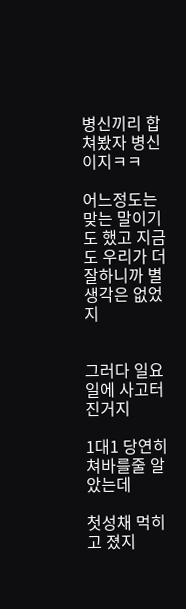병신끼리 합쳐봤자 병신이지ㅋㅋ

어느정도는 맞는 말이기도 했고 지금도 우리가 더 잘하니까 별생각은 없었지


그러다 일요일에 사고터진거지

1대1 당연히 쳐바를줄 알았는데

첫성채 먹히고 졌지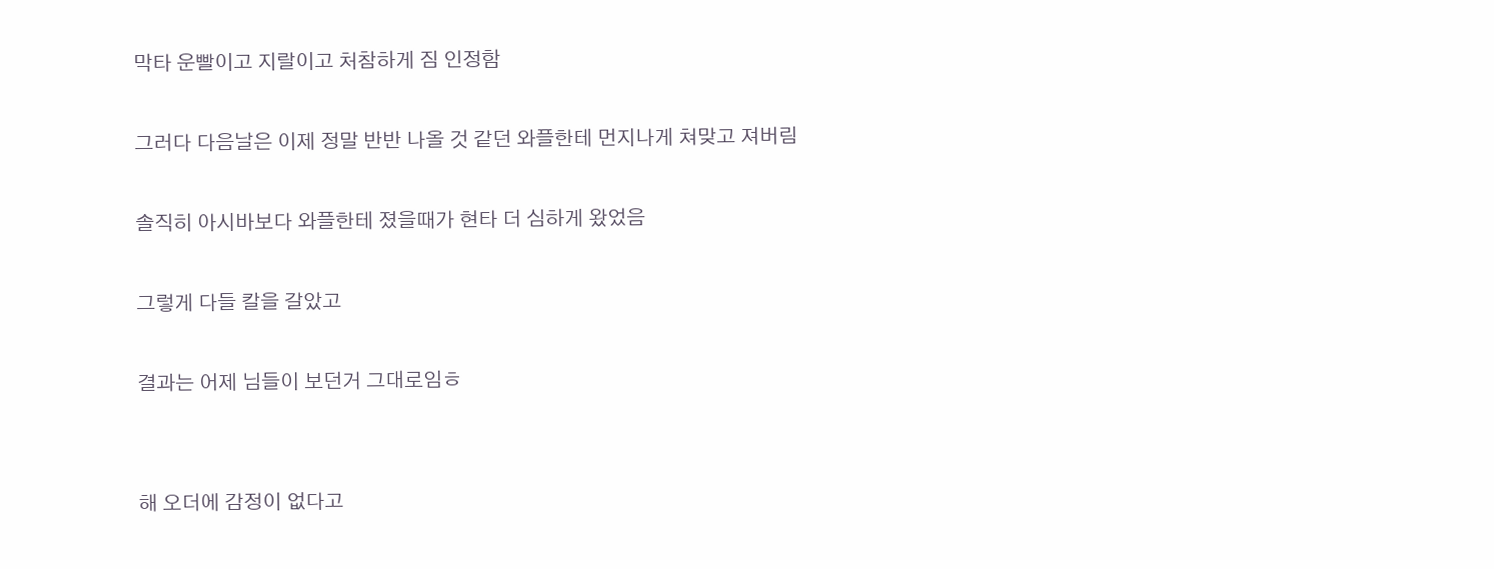막타 운빨이고 지랄이고 처참하게 짐 인정함

그러다 다음날은 이제 정말 반반 나올 것 같던 와플한테 먼지나게 쳐맞고 져버림

솔직히 아시바보다 와플한테 졌을때가 현타 더 심하게 왔었음

그렇게 다들 칼을 갈았고

결과는 어제 님들이 보던거 그대로임ㅎ


해 오더에 감정이 없다고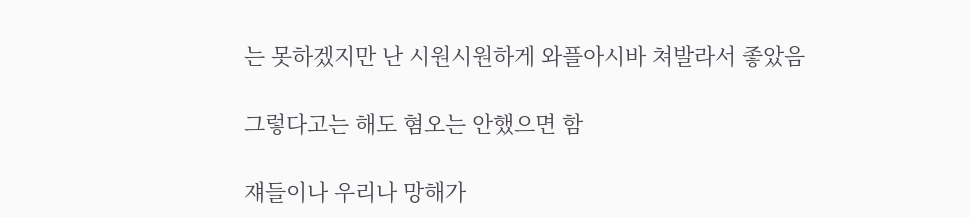는 못하겠지만 난 시원시원하게 와플아시바 쳐발라서 좋았음

그렇다고는 해도 혐오는 안했으면 함

쟤들이나 우리나 망해가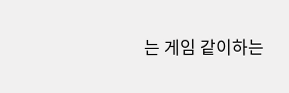는 게임 같이하는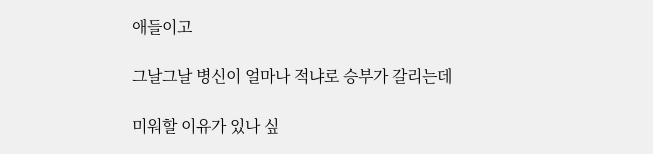애들이고

그날그날 병신이 얼마나 적냐로 승부가 갈리는데

미워할 이유가 있나 싶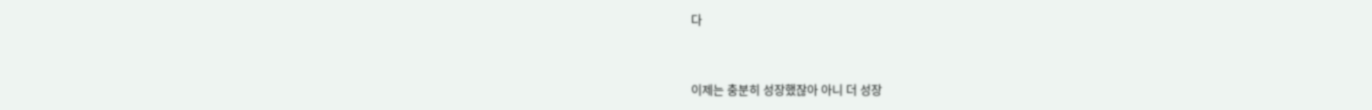다


이제는 충분히 성장했잖아 아니 더 성장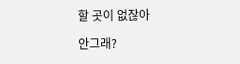할 곳이 없잖아

안그래?